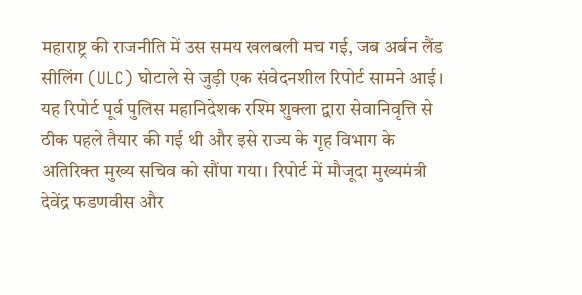महाराष्ट्र की राजनीति में उस समय खलबली मच गई, जब अर्बन लैंड सीलिंग (ULC) घोटाले से जुड़ी एक संवेदनशील रिपोर्ट सामने आई। यह रिपोर्ट पूर्व पुलिस महानिदेशक रश्मि शुक्ला द्वारा सेवानिवृत्ति से ठीक पहले तैयार की गई थी और इसे राज्य के गृह विभाग के अतिरिक्त मुख्य सचिव को सौंपा गया। रिपोर्ट में मौजूदा मुख्यमंत्री देवेंद्र फडणवीस और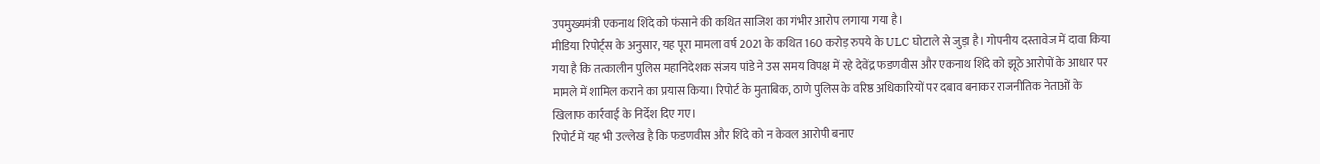उपमुख्यमंत्री एकनाथ शिंदे को फंसाने की कथित साजिश का गंभीर आरोप लगाया गया है।
मीडिया रिपोर्ट्स के अनुसार, यह पूरा मामला वर्ष 2021 के कथित 160 करोड़ रुपये के ULC घोटाले से जुड़ा है। गोपनीय दस्तावेज में दावा किया गया है कि तत्कालीन पुलिस महानिदेशक संजय पांडे ने उस समय विपक्ष में रहे देवेंद्र फडणवीस और एकनाथ शिंदे को झूठे आरोपों के आधार पर मामले में शामिल कराने का प्रयास किया। रिपोर्ट के मुताबिक, ठाणे पुलिस के वरिष्ठ अधिकारियों पर दबाव बनाकर राजनीतिक नेताओं के खिलाफ कार्रवाई के निर्देश दिए गए।
रिपोर्ट में यह भी उल्लेख है कि फडणवीस और शिंदे को न केवल आरोपी बनाए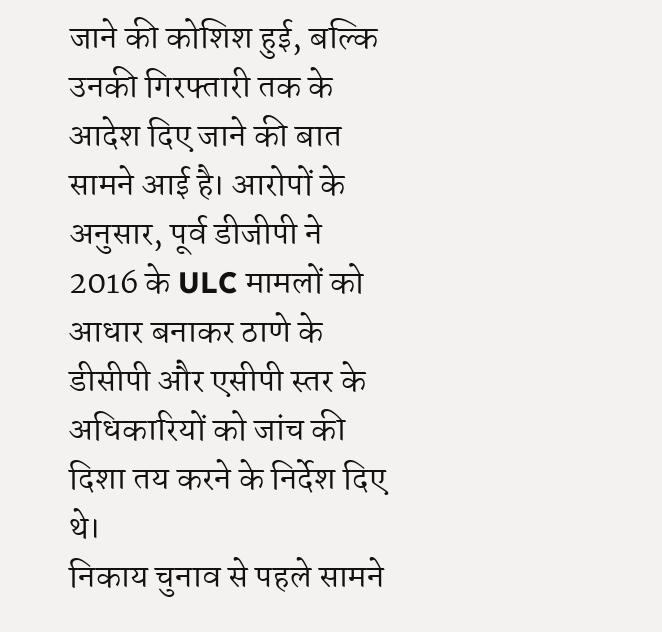जाने की कोशिश हुई, बल्कि उनकी गिरफ्तारी तक के आदेश दिए जाने की बात सामने आई है। आरोपों के अनुसार, पूर्व डीजीपी ने 2016 के ULC मामलों को आधार बनाकर ठाणे के डीसीपी और एसीपी स्तर के अधिकारियों को जांच की दिशा तय करने के निर्देश दिए थे।
निकाय चुनाव से पहले सामने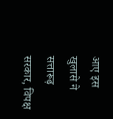आए इस खुलासे ने सत्तारूढ़ सरकार, विपक्ष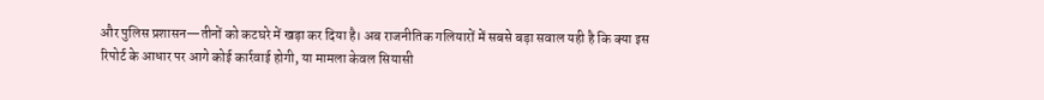और पुलिस प्रशासन—तीनों को कटघरे में खड़ा कर दिया है। अब राजनीतिक गलियारों में सबसे बड़ा सवाल यही है कि क्या इस रिपोर्ट के आधार पर आगे कोई कार्रवाई होगी, या मामला केवल सियासी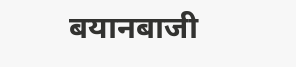बयानबाजी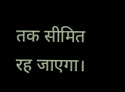तक सीमित रह जाएगा।